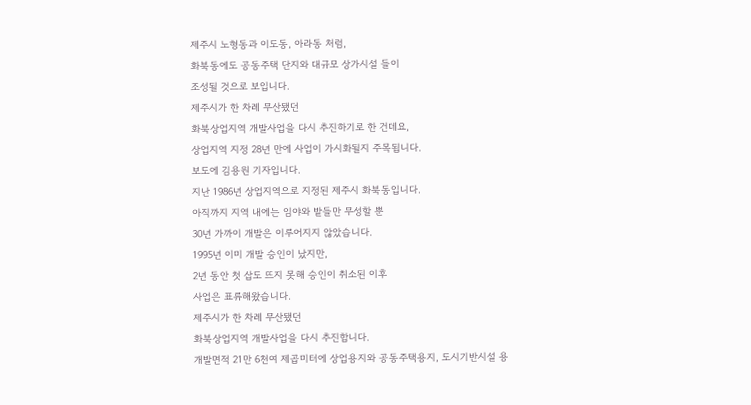제주시 노형동과 이도동, 아라동 처럼,
화북동에도 공동주택 단지와 대규모 상가시설 들이
조성될 것으로 보입니다.
제주시가 한 차례 무산됐던
화북상업지역 개발사업을 다시 추진하기로 한 건데요,
상업지역 지정 28년 만에 사업이 가시화될지 주목됩니다.
보도에 김용원 기자입니다.
지난 1986년 상업지역으로 지정된 제주시 화북동입니다.
아직까지 지역 내에는 임야와 밭들만 무성할 뿐
30년 가까이 개발은 이루어지지 않았습니다.
1995년 이미 개발 승인이 났지만,
2년 동안 첫 삽도 뜨지 못해 승인이 취소된 이후
사업은 표류해왔습니다.
제주시가 한 차례 무산됐던
화북상업지역 개발사업을 다시 추진합니다.
개발면적 21만 6천여 제곱미터에 상업용지와 공동주택용지, 도시기반시설 용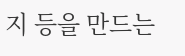지 등을 만드는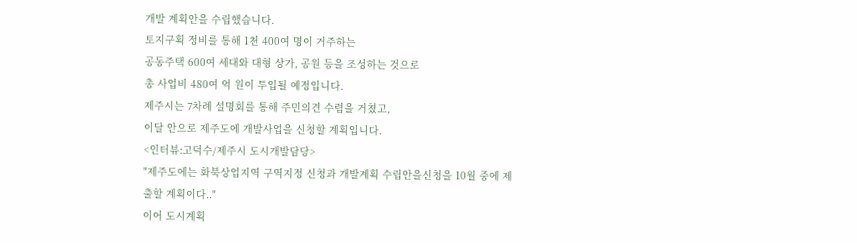개발 계획안을 수립했습니다.
토지구획 정비를 통해 1천 400여 명이 거주하는
공동주택 600여 세대와 대형 상가, 공원 등을 조성하는 것으로
총 사업비 480여 억 원이 투입될 예정입니다.
제주시는 7차례 설명회를 통해 주민의견 수렴을 거쳤고,
이달 안으로 제주도에 개발사업을 신청할 계획입니다.
<인터뷰:고덕수/제주시 도시개발담당>
"제주도에는 화북상업지역 구역지정 신청과 개발계획 수립안을신청을 10월 중에 제출할 계획이다.."
이어 도시계획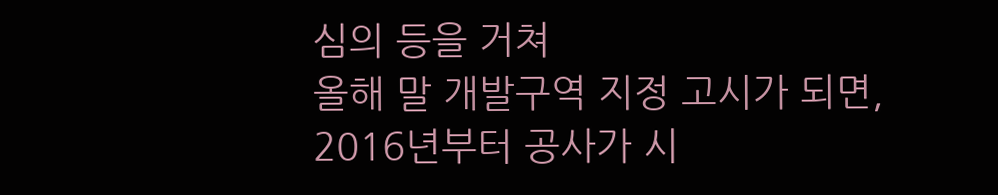심의 등을 거쳐
올해 말 개발구역 지정 고시가 되면,
2016년부터 공사가 시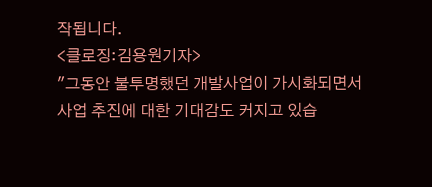작됩니다.
<클로징:김용원기자>
"그동안 불투명했던 개발사업이 가시화되면서
사업 추진에 대한 기대감도 커지고 있습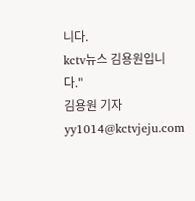니다.
kctv뉴스 김용원입니다."
김용원 기자
yy1014@kctvjeju.com